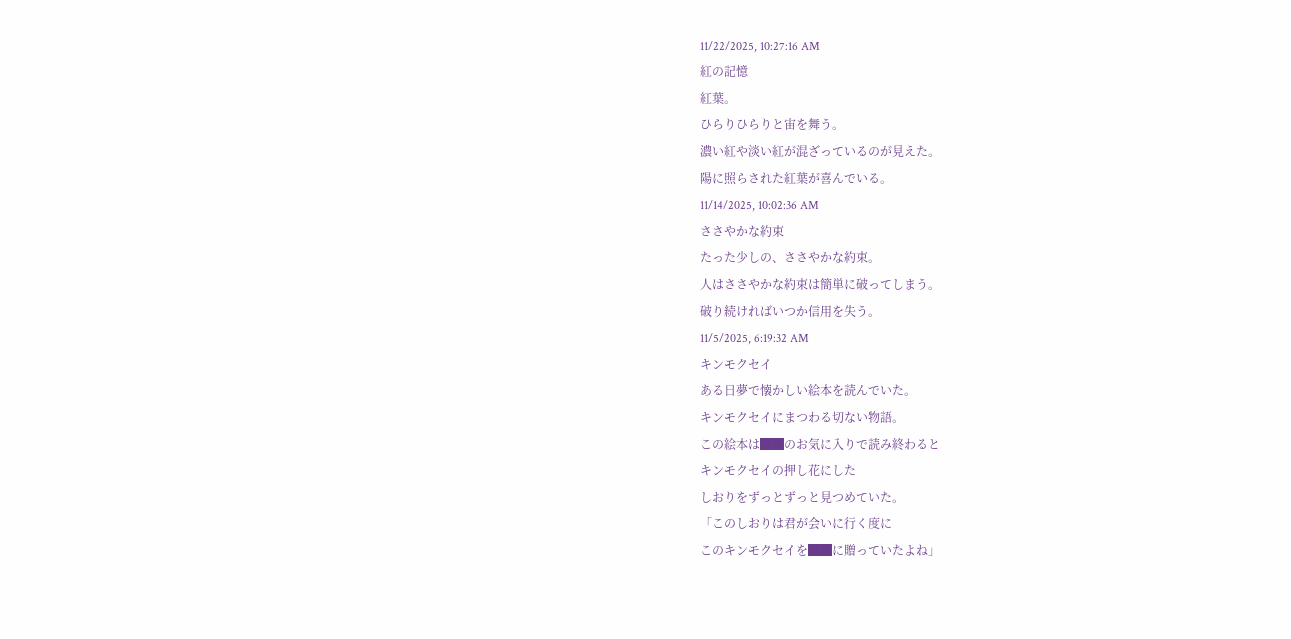11/22/2025, 10:27:16 AM
紅の記憶
紅葉。
ひらりひらりと宙を舞う。
濃い紅や淡い紅が混ざっているのが見えた。
陽に照らされた紅葉が喜んでいる。
11/14/2025, 10:02:36 AM
ささやかな約束
たった少しの、ささやかな約束。
人はささやかな約束は簡単に破ってしまう。
破り続ければいつか信用を失う。
11/5/2025, 6:19:32 AM
キンモクセイ
ある日夢で懐かしい絵本を読んでいた。
キンモクセイにまつわる切ない物語。
この絵本は██のお気に入りで読み終わると
キンモクセイの押し花にした
しおりをずっとずっと見つめていた。
「このしおりは君が会いに行く度に
このキンモクセイを██に贈っていたよね」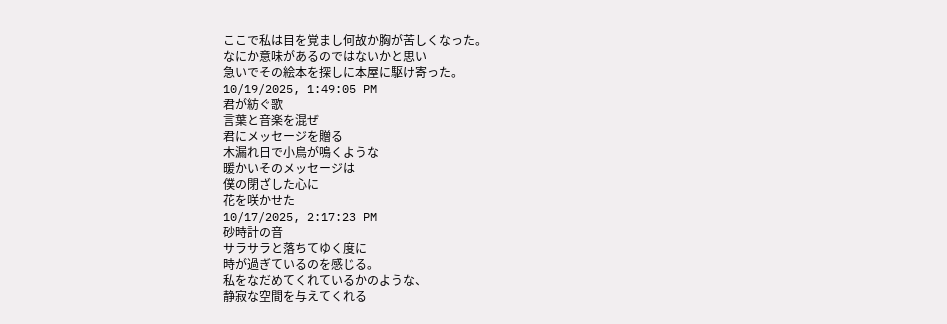ここで私は目を覚まし何故か胸が苦しくなった。
なにか意味があるのではないかと思い
急いでその絵本を探しに本屋に駆け寄った。
10/19/2025, 1:49:05 PM
君が紡ぐ歌
言葉と音楽を混ぜ
君にメッセージを贈る
木漏れ日で小鳥が鳴くような
暖かいそのメッセージは
僕の閉ざした心に
花を咲かせた
10/17/2025, 2:17:23 PM
砂時計の音
サラサラと落ちてゆく度に
時が過ぎているのを感じる。
私をなだめてくれているかのような、
静寂な空間を与えてくれる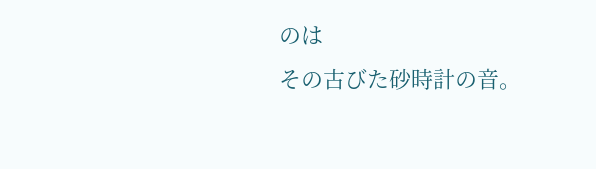のは
その古びた砂時計の音。